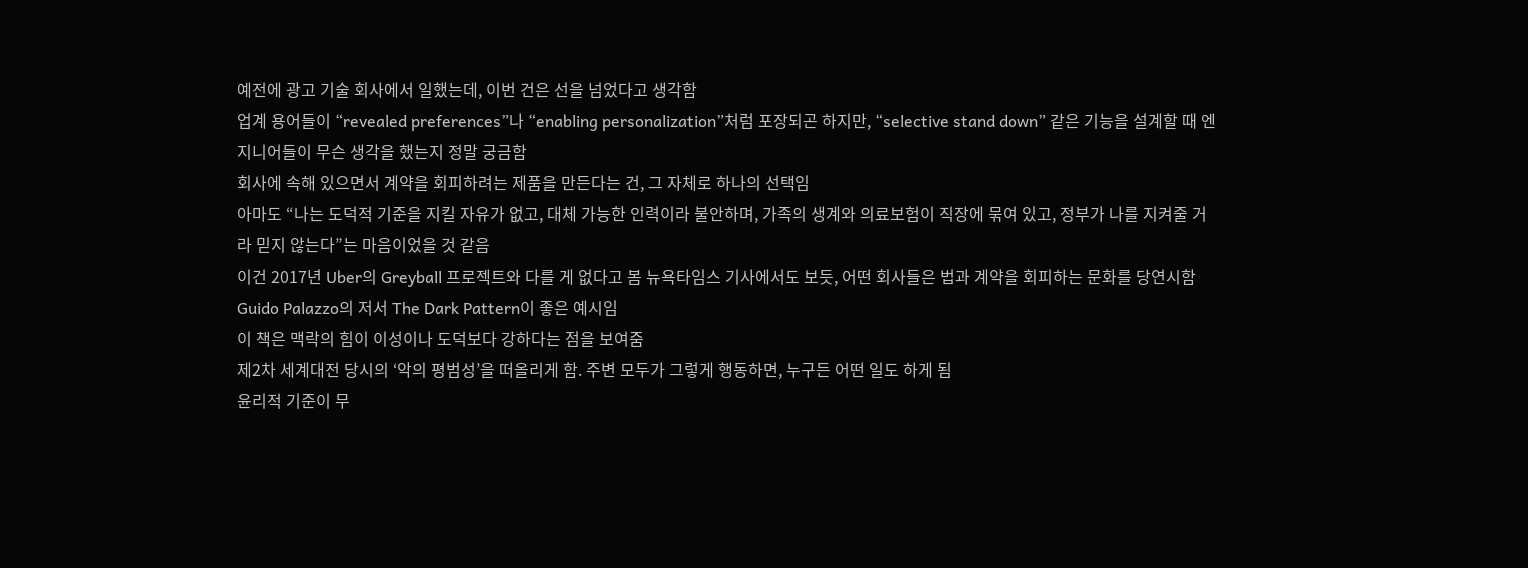예전에 광고 기술 회사에서 일했는데, 이번 건은 선을 넘었다고 생각함
업계 용어들이 “revealed preferences”나 “enabling personalization”처럼 포장되곤 하지만, “selective stand down” 같은 기능을 설계할 때 엔지니어들이 무슨 생각을 했는지 정말 궁금함
회사에 속해 있으면서 계약을 회피하려는 제품을 만든다는 건, 그 자체로 하나의 선택임
아마도 “나는 도덕적 기준을 지킬 자유가 없고, 대체 가능한 인력이라 불안하며, 가족의 생계와 의료보험이 직장에 묶여 있고, 정부가 나를 지켜줄 거라 믿지 않는다”는 마음이었을 것 같음
이건 2017년 Uber의 Greyball 프로젝트와 다를 게 없다고 봄 뉴욕타임스 기사에서도 보듯, 어떤 회사들은 법과 계약을 회피하는 문화를 당연시함
Guido Palazzo의 저서 The Dark Pattern이 좋은 예시임
이 책은 맥락의 힘이 이성이나 도덕보다 강하다는 점을 보여줌
제2차 세계대전 당시의 ‘악의 평범성’을 떠올리게 함. 주변 모두가 그렇게 행동하면, 누구든 어떤 일도 하게 됨
윤리적 기준이 무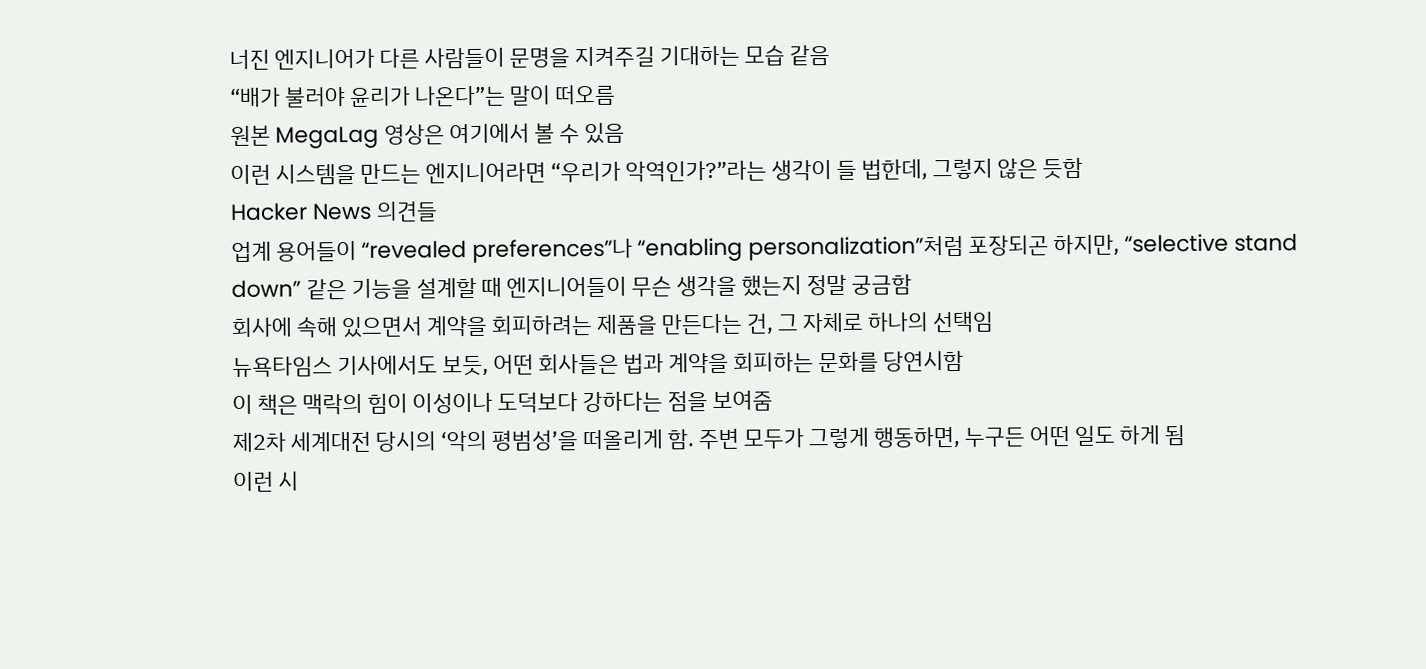너진 엔지니어가 다른 사람들이 문명을 지켜주길 기대하는 모습 같음
“배가 불러야 윤리가 나온다”는 말이 떠오름
원본 MegaLag 영상은 여기에서 볼 수 있음
이런 시스템을 만드는 엔지니어라면 “우리가 악역인가?”라는 생각이 들 법한데, 그렇지 않은 듯함
Hacker News 의견들
업계 용어들이 “revealed preferences”나 “enabling personalization”처럼 포장되곤 하지만, “selective stand down” 같은 기능을 설계할 때 엔지니어들이 무슨 생각을 했는지 정말 궁금함
회사에 속해 있으면서 계약을 회피하려는 제품을 만든다는 건, 그 자체로 하나의 선택임
뉴욕타임스 기사에서도 보듯, 어떤 회사들은 법과 계약을 회피하는 문화를 당연시함
이 책은 맥락의 힘이 이성이나 도덕보다 강하다는 점을 보여줌
제2차 세계대전 당시의 ‘악의 평범성’을 떠올리게 함. 주변 모두가 그렇게 행동하면, 누구든 어떤 일도 하게 됨
이런 시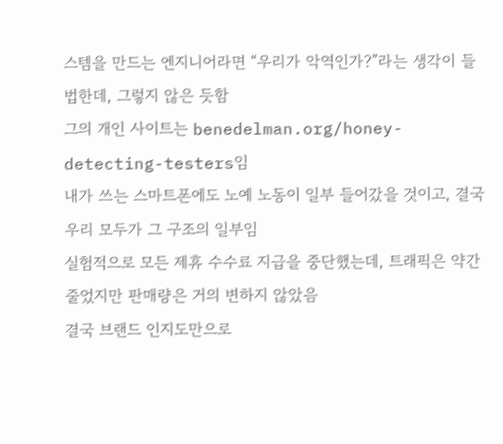스템을 만드는 엔지니어라면 “우리가 악역인가?”라는 생각이 들 법한데, 그렇지 않은 듯함
그의 개인 사이트는 benedelman.org/honey-detecting-testers임
내가 쓰는 스마트폰에도 노예 노동이 일부 들어갔을 것이고, 결국 우리 모두가 그 구조의 일부임
실험적으로 모든 제휴 수수료 지급을 중단했는데, 트래픽은 약간 줄었지만 판매량은 거의 변하지 않았음
결국 브랜드 인지도만으로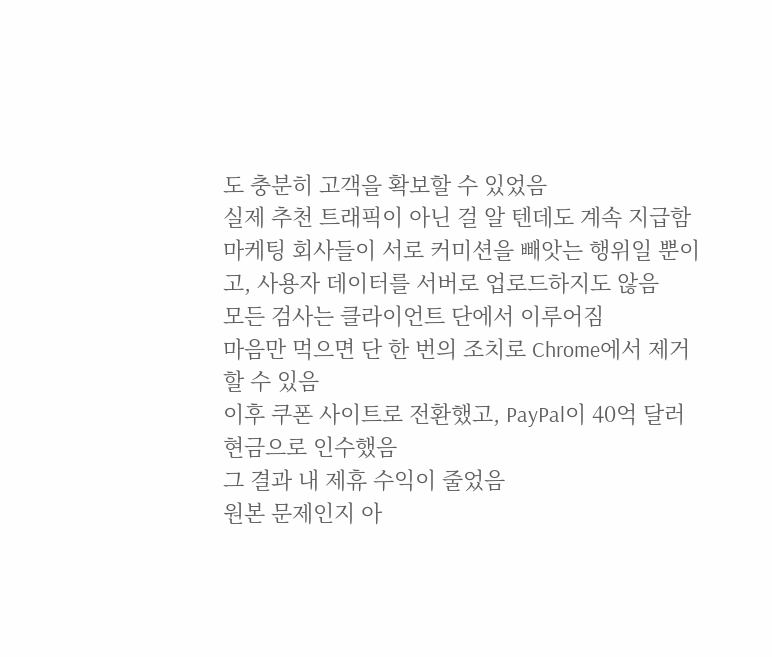도 충분히 고객을 확보할 수 있었음
실제 추천 트래픽이 아닌 걸 알 텐데도 계속 지급함
마케팅 회사들이 서로 커미션을 빼앗는 행위일 뿐이고, 사용자 데이터를 서버로 업로드하지도 않음
모든 검사는 클라이언트 단에서 이루어짐
마음만 먹으면 단 한 번의 조치로 Chrome에서 제거할 수 있음
이후 쿠폰 사이트로 전환했고, PayPal이 40억 달러 현금으로 인수했음
그 결과 내 제휴 수익이 줄었음
원본 문제인지 아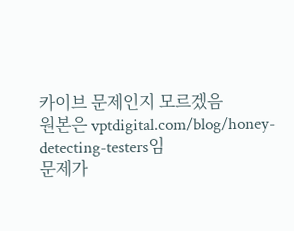카이브 문제인지 모르겠음
원본은 vptdigital.com/blog/honey-detecting-testers임
문제가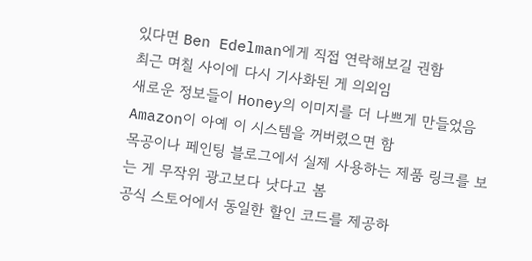있다면 Ben Edelman에게 직접 연락해보길 권함
최근 며칠 사이에 다시 기사화된 게 의외임
새로운 정보들이 Honey의 이미지를 더 나쁘게 만들었음
Amazon이 아예 이 시스템을 꺼버렸으면 함
목공이나 페인팅 블로그에서 실제 사용하는 제품 링크를 보는 게 무작위 광고보다 낫다고 봄
공식 스토어에서 동일한 할인 코드를 제공하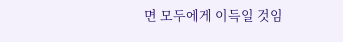면 모두에게 이득일 것임